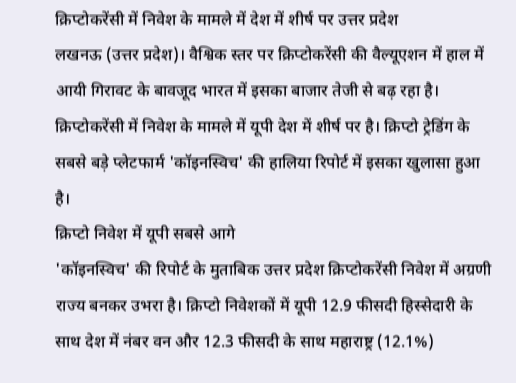क्रिप्टोकरेंसी में निवेश के मामले में देश में शीर्ष पर उत्तर प्रदेश
लखनऊ (उत्तर प्रदेश)। वैश्विक स्तर पर क्रिप्टोकरेंसी की वैल्यूएशन में हाल में आयी गिरावट के बावजूद भारत में इसका बाजार तेजी से बढ़ रहा है। क्रिप्टोकरेंसी में निवेश के मामले में यूपी देश में शीर्ष पर है। क्रिप्टो ट्रेडिंग के सबसे बड़े प्लेटफार्म 'कॉइनस्विच' की हालिया रिपोर्ट में इसका खुलासा हुआ है।
क्रिप्टो निवेश में यूपी सबसे आगे
'कॉइनस्विच' की रिपोर्ट के मुताबिक उत्तर प्रदेश क्रिप्टोकरेंसी निवेश में अग्रणी राज्य बनकर उभरा है। क्रिप्टो निवेशकों में यूपी 12.9 फीसदी हिस्सेदारी के साथ देश में नंबर वन और 12.3 फीसदी के साथ महाराष्ट्र (12.1%)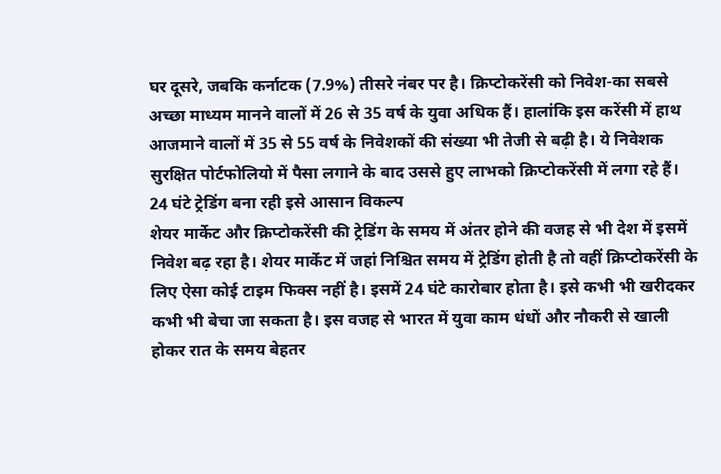घर दूसरे, जबकि कर्नाटक (7.9%) तीसरे नंबर पर है। क्रिप्टोकरेंसी को निवेश-का सबसे अच्छा माध्यम मानने वालों में 26 से 35 वर्ष के युवा अधिक हैं। हालांकि इस करेंसी में हाथ आजमाने वालों में 35 से 55 वर्ष के निवेशकों की संख्या भी तेजी से बढ़ी है। ये निवेशक सुरक्षित पोर्टफोलियो में पैसा लगाने के बाद उससे हुए लाभको क्रिप्टोकरेंसी में लगा रहे हैं।
24 घंटे ट्रेडिंग बना रही इसे आसान विकल्प
शेयर मार्केट और क्रिप्टोकरेंसी की ट्रेडिंग के समय में अंतर होने की वजह से भी देश में इसमें निवेश बढ़ रहा है। शेयर मार्केट में जहां निश्चित समय में ट्रेडिंग होती है तो वहीं क्रिप्टोकरेंसी के लिए ऐसा कोई टाइम फिक्स नहीं है। इसमें 24 घंटे कारोबार होता है। इसे कभी भी खरीदकर कभी भी बेचा जा सकता है। इस वजह से भारत में युवा काम धंधों और नौकरी से खाली होकर रात के समय बेहतर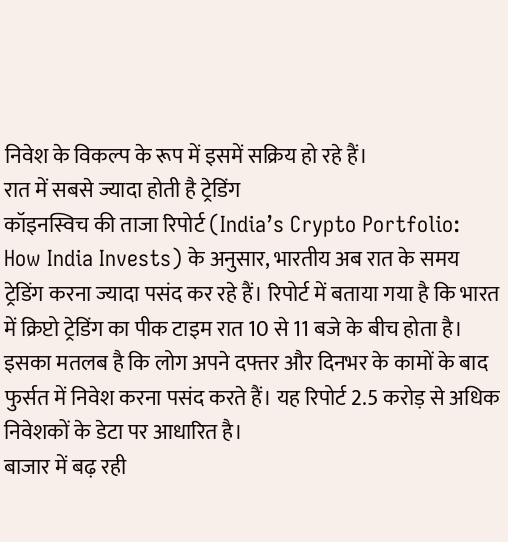निवेश के विकल्प के रूप में इसमें सक्रिय हो रहे हैं।
रात में सबसे ज्यादा होती है ट्रेडिंग
कॉइनस्विच की ताजा रिपोर्ट (India’s Crypto Portfolio: How India Invests) के अनुसार, भारतीय अब रात के समय ट्रेडिंग करना ज्यादा पसंद कर रहे हैं। रिपोर्ट में बताया गया है कि भारत में क्रिप्टो ट्रेडिंग का पीक टाइम रात 10 से 11 बजे के बीच होता है। इसका मतलब है कि लोग अपने दफ्तर और दिनभर के कामों के बाद फुर्सत में निवेश करना पसंद करते हैं। यह रिपोर्ट 2.5 करोड़ से अधिक निवेशकों के डेटा पर आधारित है।
बाजार में बढ़ रही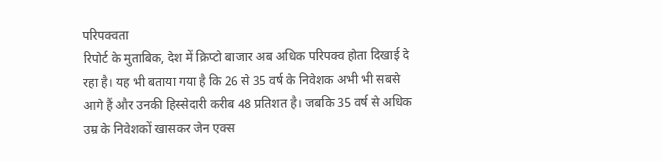परिपक्वता
रिपोर्ट के मुताबिक, देश में क्रिप्टो बाजार अब अधिक परिपक्व होता दिखाई दे रहा है। यह भी बताया गया है कि 26 से 35 वर्ष के निवेशक अभी भी सबसे आगे हैं और उनकी हिस्सेदारी करीब 48 प्रतिशत है। जबकि 35 वर्ष से अधिक उम्र के निवेशकों खासकर जेन एक्स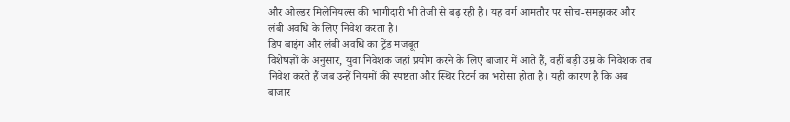और ओल्डर मिलेनियल्स की भागीदारी भी तेजी से बढ़ रही है। यह वर्ग आमतौर पर सोच-समझकर और लंबी अवधि के लिए निवेश करता है।
डिप बाइंग और लंबी अवधि का ट्रेंड मजबूत
विशेषज्ञों के अनुसार, युवा निवेशक जहां प्रयोग करने के लिए बाजार में आते हैं, वहीं बड़ी उम्र के निवेशक तब निवेश करते हैं जब उन्हें नियमों की स्पष्टता और स्थिर रिटर्न का भरोसा होता है। यही कारण है कि अब बाजार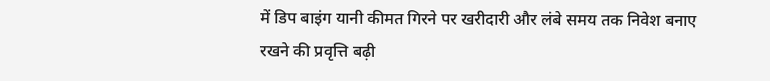में डिप बाइंग यानी कीमत गिरने पर खरीदारी और लंबे समय तक निवेश बनाए रखने की प्रवृत्ति बढ़ी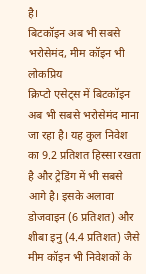है।
बिटकॉइन अब भी सबसे भरोसेमंद, मीम कॉइन भी लोकप्रिय
क्रिप्टो एसेट्स में बिटकॉइन अब भी सबसे भरोसेमंद माना जा रहा है। यह कुल निवेश का 9.2 प्रतिशत हिस्सा रखता है और ट्रेडिंग में भी सबसे आगे है। इसके अलावा डोजवाइन (6 प्रतिशत) और शीबा इनु (4.4 प्रतिशत) जैसे मीम कॉइन भी निवेशकों के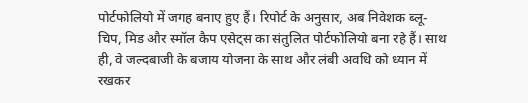पोर्टफोलियो में जगह बनाए हुए हैं। रिपोर्ट के अनुसार, अब निवेशक ब्लू-चिप, मिड और स्मॉल कैप एसेट्स का संतुलित पोर्टफोलियो बना रहे हैं। साथ ही, वे जल्दबाजी के बजाय योजना के साथ और लंबी अवधि को ध्यान में रखकर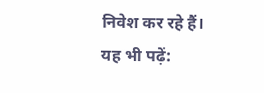निवेश कर रहे हैं।
यह भी पढ़ें: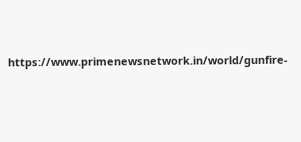https://www.primenewsnetwork.in/world/gunfire-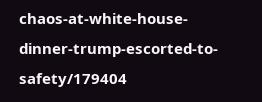chaos-at-white-house-dinner-trump-escorted-to-safety/179404